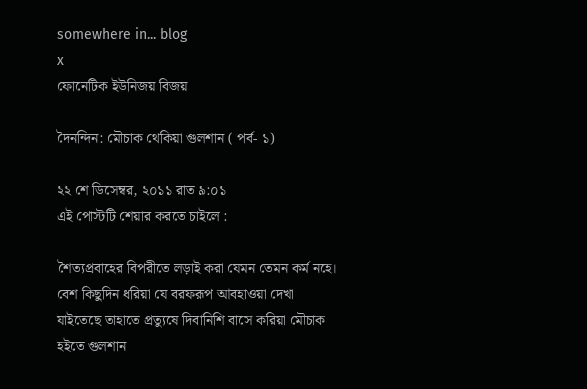somewhere in... blog
x
ফোনেটিক ইউনিজয় বিজয়

দৈনন্দিন: মৌচাক থেকিয়া গুলশান ( পর্ব- ১)

২২ শে ডিসেম্বর, ২০১১ রাত ৯:০১
এই পোস্টটি শেয়ার করতে চাইলে :

শৈত্যপ্রবাহের বিপরীতে লড়াই করা যেমন তেমন কর্ম নহে। বেশ কিছুদিন ধরিয়া যে বরফরূপ আবহাওয়া দেখা যাইতেছে তাহাতে প্রত্যুষে দিবানিশি বাসে করিয়া মৌচাক হইতে গুলশান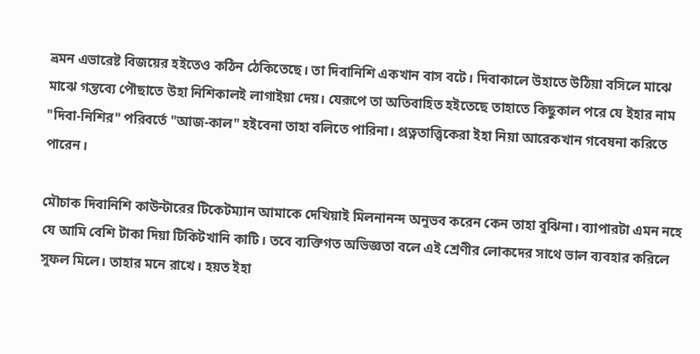ভ্রমন এভারেষ্ট বিজয়ের হইতেও কঠিন ঠেকিতেছে। তা দিবানিশি একখান বাস বটে। দিবাকালে উহাতে উঠিয়া বসিলে মাঝে মাঝে গন্তব্যে পৌছাতে উহা নিশিকালই লাগাইয়া দেয়। যেরূপে তা অতিবাহিত হইতেছে তাহাতে কিছুকাল পরে যে ইহার নাম "দিবা-নিশির" পরিবর্তে "আজ-কাল" হইবেনা তাহা বলিতে পারিনা। প্রত্নতাত্ত্বিকেরা ইহা নিয়া আরেকখান গবেষনা করিতে পারেন।

মৌচাক দিবানিশি কাউন্টারের টিকেটম্যান আমাকে দেখিয়াই মিলনানন্দ অনুভব করেন কেন তাহা বুঝিনা। ব্যাপারটা এমন নহে যে আমি বেশি টাকা দিয়া টিকিটখানি কাটি। তবে ব্যক্তিগত অভিজ্ঞতা বলে এই শ্রেণীর লোকদের সাথে ভাল ব্যবহার করিলে সুফল মিলে। তাহার মনে রাখে। হয়ত ইহা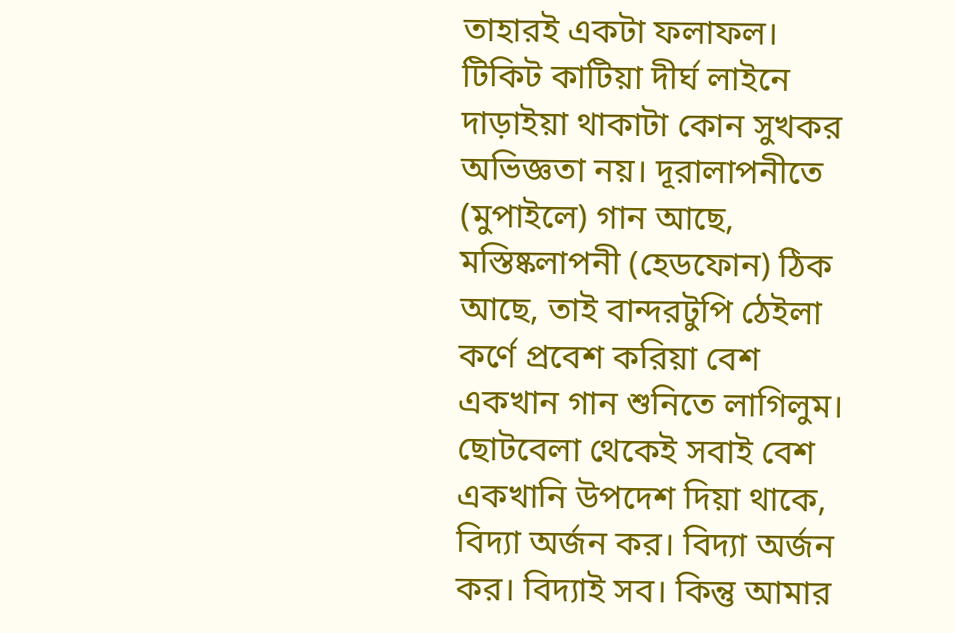তাহারই একটা ফলাফল। টিকিট কাটিয়া দীর্ঘ লাইনে দাড়াইয়া থাকাটা কোন সুখকর অভিজ্ঞতা নয়। দূরালাপনীতে (মুপাইলে) গান আছে, মস্তিষ্কলাপনী (হেডফোন) ঠিক আছে, তাই বান্দরটুপি ঠেইলা কর্ণে প্রবেশ করিয়া বেশ একখান গান শুনিতে লাগিলুম। ছোটবেলা থেকেই সবাই বেশ একখানি উপদেশ দিয়া থাকে, বিদ্যা অর্জন কর। বিদ্যা অর্জন কর। বিদ্যাই সব। কিন্তু আমার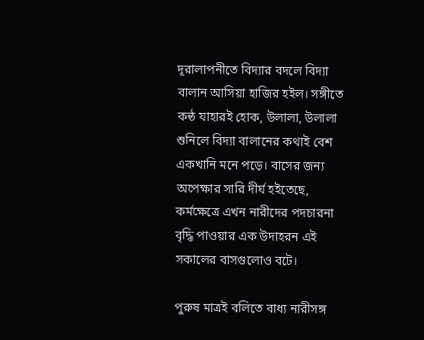দূরালাপনীতে বিদ্যার বদলে বিদ্যা বালান আসিয়া হাজির হইল। সঙ্গীতে কন্ঠ যাহারই হোক, উলালা, উলালা শুনিলে বিদ্যা বালানের কথাই বেশ একখানি মনে পড়ে। বাসের জন্য অপেক্ষার সারি দীর্ঘ হইতেছে, কর্মক্ষেত্রে এখন নারীদের পদচারনা বৃদ্ধি পাওয়ার এক উদাহরন এই সকালের বাসগুলোও বটে।

পুরুষ মাত্রই বলিতে বাধ্য নারীসঙ্গ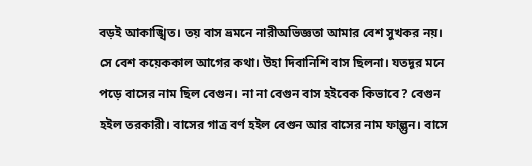বড়ই আকাঙ্খিত। তয় বাস ভ্রমনে নারীঅভিজ্ঞতা আমার বেশ সুখকর নয়। সে বেশ কয়েককাল আগের কথা। উহা দিবানিশি বাস ছিলনা। যতদূর মনে পড়ে বাসের নাম ছিল বেগুন। না না বেগুন বাস হইবেক কিভাবে? বেগুন হইল তরকারী। বাসের গাত্র বর্ণ হইল বেগুন আর বাসের নাম ফাল্গুন। বাসে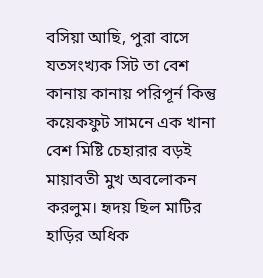বসিয়া আছি, পুরা বাসে যতসংখ্যক সিট তা বেশ কানায় কানায় পরিপূর্ন কিন্তু কয়েকফুট সামনে এক খানা বেশ মিষ্টি চেহারার বড়ই মায়াবতী মুখ অবলোকন করলুম। হৃদয় ছিল মাটির হাড়ির অধিক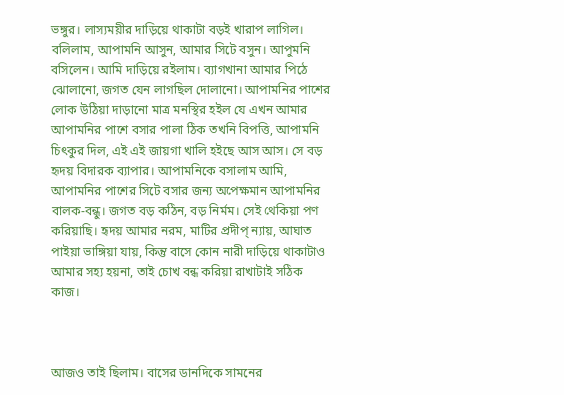ভঙ্গুর। লাস্যময়ীর দাড়িয়ে থাকাটা বড়ই খারাপ লাগিল। বলিলাম, আপামনি আসুন, আমার সিটে বসুন। আপুমনি বসিলেন। আমি দাড়িয়ে রইলাম। ব্যাগখানা আমার পিঠে ঝোলানো, জগত যেন লাগছিল দোলানো। আপামনির পাশের লোক উঠিয়া দাড়ানো মাত্র মনস্থির হইল যে এখন আমার আপামনির পাশে বসার পালা ঠিক তখনি বিপত্তি, আপামনি চিৎকুর দিল, এই এই জায়গা খালি হইছে আস আস। সে বড় হৃদয় বিদারক ব্যাপার। আপামনিকে বসালাম আমি, আপামনির পাশের সিটে বসার জন্য অপেক্ষমান আপামনির বালক-বন্ধু। জগত বড় কঠিন, বড় নির্মম। সেই থেকিয়া পণ করিয়াছি। হৃদয় আমার নরম, মাটির প্রদীপ্ ন্যায়, আঘাত পাইয়া ভাঙ্গিয়া যায়, কিন্তু বাসে কোন নারী দাড়িয়ে থাকাটাও আমার সহ্য হয়না, তাই চোখ বন্ধ করিয়া রাখাটাই সঠিক কাজ।



আজও তাই ছিলাম। বাসের ডানদিকে সামনের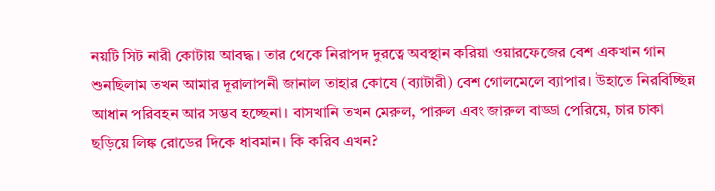নয়টি সিট নারী কোটায় আবদ্ধ। তার থেকে নিরাপদ দুরত্বে অবস্থান করিয়া ওয়ারফেজের বেশ একখান গান শুনছিলাম তখন আমার দূরালাপনী জানাল তাহার কোষে (ব্যাটারী) বেশ গোলমেলে ব্যাপার। উহাতে নিরবিচ্ছিন্ন আধান পরিবহন আর সম্ভব হচ্ছেনা। বাসখানি তখন মেরুল, পারুল এবং জারুল বাড্ডা পেরিয়ে, চার চাকা ছড়িয়ে লিঙ্ক রোডের দিকে ধাবমান। কি করিব এখন?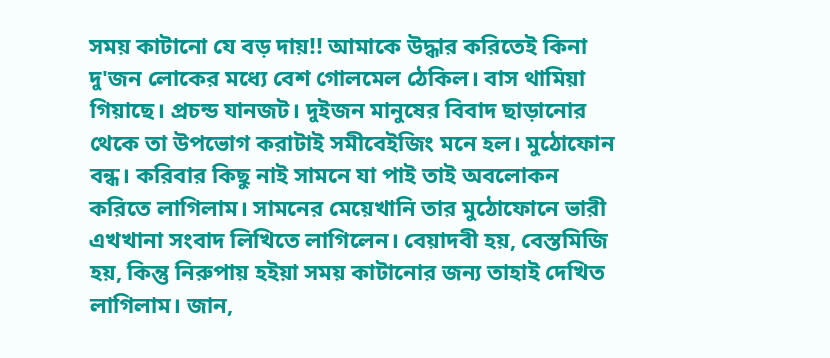সময় কাটানো যে বড় দায়!! আমাকে উদ্ধার করিতেই কিনা দু'জন লোকের মধ্যে বেশ গোলমেল ঠেকিল। বাস থামিয়া গিয়াছে। প্রচন্ড যানজট। দুইজন মানুষের বিবাদ ছাড়ানোর থেকে তা উপভোগ করাটাই সমীবেইজিং মনে হল। মুঠোফোন বন্ধ। করিবার কিছু নাই সামনে যা পাই তাই অবলোকন করিতে লাগিলাম। সামনের মেয়েখানি তার মুঠোফোনে ভারী এখখানা সংবাদ লিখিতে লাগিলেন। বেয়াদবী হয়, বেস্তমিজি হয়, কিন্তু নিরুপায় হইয়া সময় কাটানোর জন্য তাহাই দেখিত লাগিলাম। জান,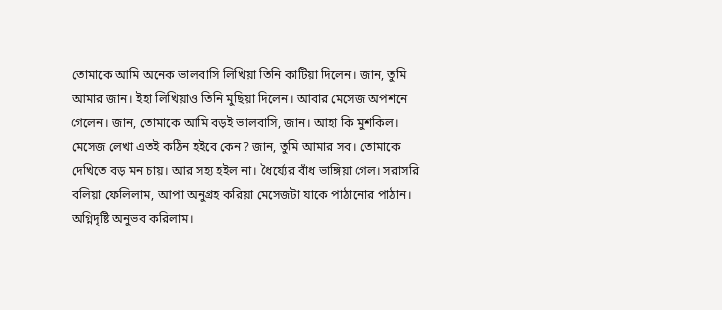তোমাকে আমি অনেক ভালবাসি লিখিয়া তিনি কাটিয়া দিলেন। জান, তুমি আমার জান। ইহা লিখিয়াও তিনি মুছিয়া দিলেন। আবার মেসেজ অপশনে গেলেন। জান, তোমাকে আমি বড়ই ভালবাসি, জান। আহা কি মুশকিল। মেসেজ লেখা এতই কঠিন হইবে কেন? জান, তুমি আমার সব। তোমাকে দেখিতে বড় মন চায়। আর সহ্য হইল না। ধৈর্য্যের বাঁধ ভাঙ্গিয়া গেল। সরাসরি বলিয়া ফেলিলাম, আপা অনুগ্রহ করিয়া মেসেজটা যাকে পাঠানোর পাঠান। অগ্নিদৃষ্টি অনুভব করিলাম।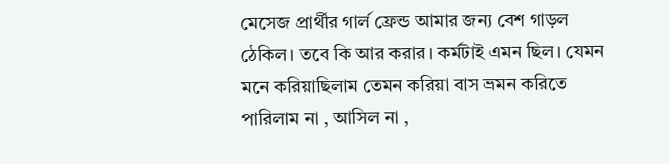মেসেজ প্রার্থীর গার্ল ফ্রেন্ড আমার জন্য বেশ গাড়ল ঠেকিল। তবে কি আর করার। কর্মটাই এমন ছিল। যেমন মনে করিয়াছিলাম তেমন করিয়া বাস ভ্রমন করিতে পারিলাম না , আসিল না ,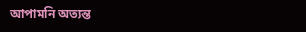আপামনি অত্যন্ত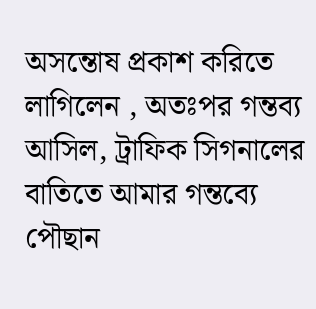অসন্তোষ প্রকাশ করিতে লাগিলেন , অতঃপর গন্তব্য আসিল, ট্রাফিক সিগনালের বাতিতে আমার গন্তব্যে পৌছান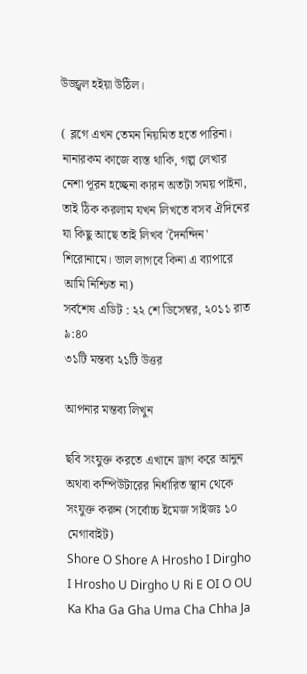উজ্জ্বল হইয়া উঠিল।

( ব্লগে এখন তেমন নিয়মিত হতে পারিনা। নানারকম কাজে ব্যস্ত থাকি, গল্প লেখার নেশা পূরন হচ্ছেনা কারন অতটা সময় পাইনা, তাই ঠিক করলাম যখন লিখতে বসব ঐদিনের যা কিছু আছে তাই লিখব 'দৈনন্দিন' শিরোনামে। ভাল লাগবে কিনা এ ব্যাপারে আমি নিশ্চিত না)
সর্বশেষ এডিট : ২২ শে ডিসেম্বর, ২০১১ রাত ৯:৪০
৩১টি মন্তব্য ২১টি উত্তর

আপনার মন্তব্য লিখুন

ছবি সংযুক্ত করতে এখানে ড্রাগ করে আনুন অথবা কম্পিউটারের নির্ধারিত স্থান থেকে সংযুক্ত করুন (সর্বোচ্চ ইমেজ সাইজঃ ১০ মেগাবাইট)
Shore O Shore A Hrosho I Dirgho I Hrosho U Dirgho U Ri E OI O OU Ka Kha Ga Gha Uma Cha Chha Ja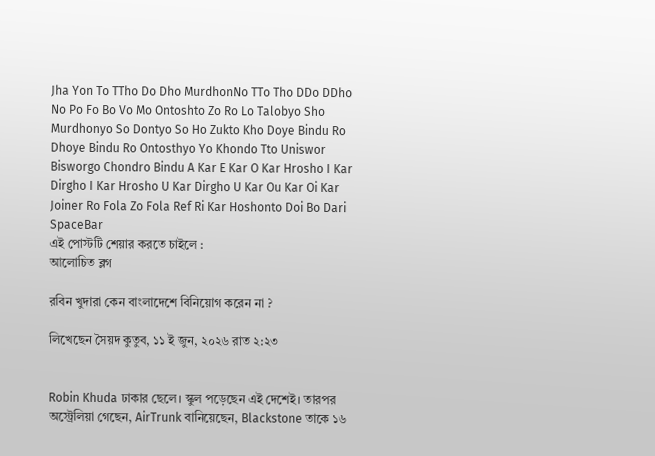Jha Yon To TTho Do Dho MurdhonNo TTo Tho DDo DDho No Po Fo Bo Vo Mo Ontoshto Zo Ro Lo Talobyo Sho Murdhonyo So Dontyo So Ho Zukto Kho Doye Bindu Ro Dhoye Bindu Ro Ontosthyo Yo Khondo Tto Uniswor Bisworgo Chondro Bindu A Kar E Kar O Kar Hrosho I Kar Dirgho I Kar Hrosho U Kar Dirgho U Kar Ou Kar Oi Kar Joiner Ro Fola Zo Fola Ref Ri Kar Hoshonto Doi Bo Dari SpaceBar
এই পোস্টটি শেয়ার করতে চাইলে :
আলোচিত ব্লগ

রবিন খুদারা কেন বাংলাদেশে বিনিয়োগ করেন না ?

লিখেছেন সৈয়দ কুতুব, ১১ ই জুন, ২০২৬ রাত ২:২৩


Robin Khuda ঢাকার ছেলে। স্কুল পড়েছেন এই দেশেই। তারপর অস্ট্রেলিয়া গেছেন, AirTrunk বানিয়েছেন, Blackstone তাকে ১৬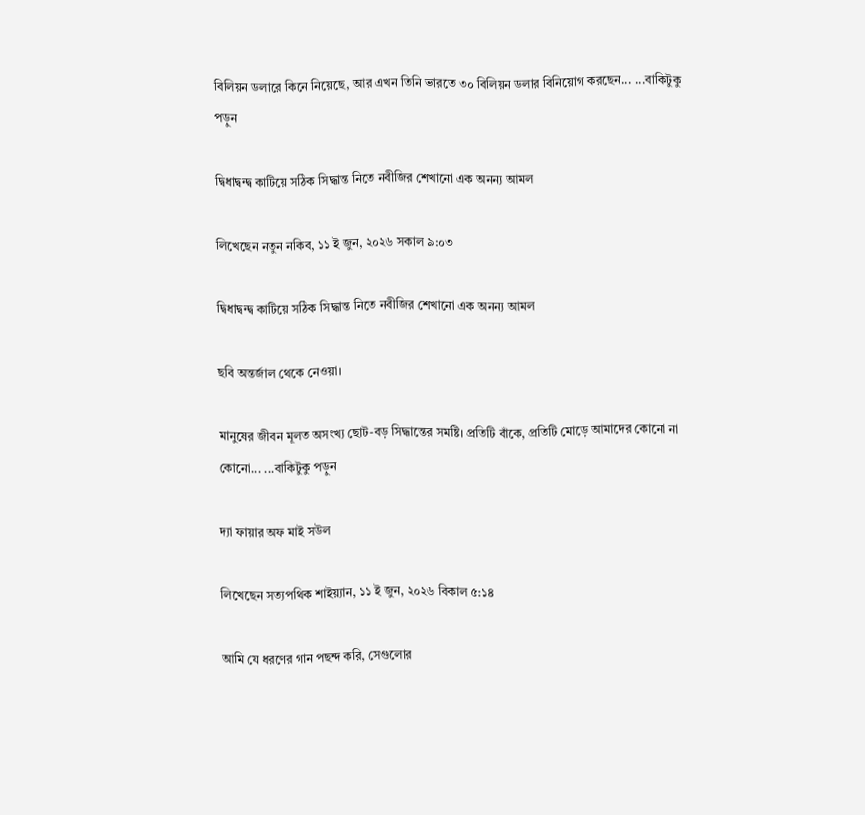বিলিয়ন ডলারে কিনে নিয়েছে, আর এখন তিনি ভারতে ৩০ বিলিয়ন ডলার বিনিয়োগ করছেন... ...বাকিটুকু পড়ুন

দ্বিধাদ্বন্দ্ব কাটিয়ে সঠিক সিদ্ধান্ত নিতে নবীজির শেখানো এক অনন্য আমল

লিখেছেন নতুন নকিব, ১১ ই জুন, ২০২৬ সকাল ৯:০৩

দ্বিধাদ্বন্দ্ব কাটিয়ে সঠিক সিদ্ধান্ত নিতে নবীজির শেখানো এক অনন্য আমল

ছবি অন্তর্জাল থেকে নেওয়া।

মানুষের জীবন মূলত অসংখ্য ছোট-বড় সিদ্ধান্তের সমষ্টি। প্রতিটি বাঁকে, প্রতিটি মোড়ে আমাদের কোনো না কোনো... ...বাকিটুকু পড়ুন

দ্যা ফায়ার অফ মাই সউল

লিখেছেন সত্যপথিক শাইয়্যান, ১১ ই জুন, ২০২৬ বিকাল ৫:১৪

আমি যে ধরণের গান পছন্দ করি, সেগুলোর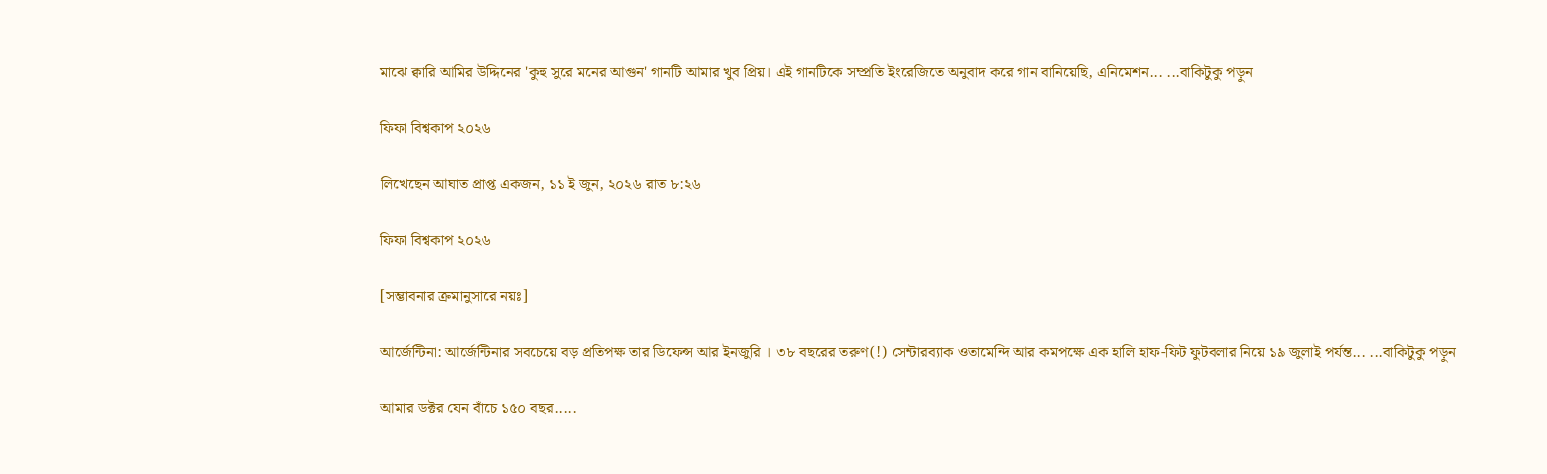মাঝে ক্বারি আমির উদ্দিনের 'কুহু সুরে মনের আগুন' গানটি আমার খুব প্রিয়। এই গানটিকে সম্প্রতি ইংরেজিতে অনুবাদ করে গান বানিয়েছি, এনিমেশন... ...বাকিটুকু পড়ুন

ফিফা বিশ্বকাপ ২০২৬

লিখেছেন আঘাত প্রাপ্ত একজন, ১১ ই জুন, ২০২৬ রাত ৮:২৬

ফিফা বিশ্বকাপ ২০২৬

[সম্ভাবনার ক্রমানুসারে নয়ঃ]

আর্জেন্টিনা: আর্জেন্টিনার সবচেয়ে বড় প্রতিপক্ষ তার ডিফেন্স আর ইনজুরি । ৩৮ বছরের তরুণ(!) সেন্টারব্যাক ওতামেন্দি আর কমপক্ষে এক হালি হাফ-ফিট ফুটবলার নিয়ে ১৯ জুলাই পর্যন্ত... ...বাকিটুকু পড়ুন

আমার ডক্টর যেন বাঁচে ১৫০ বছর.....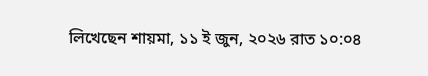লিখেছেন শায়মা, ১১ ই জুন, ২০২৬ রাত ১০:০৪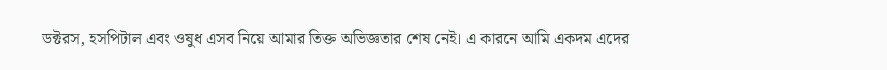ডক্টরস, হসপিটাল এবং ওষুধ এসব নিয়ে আমার তিক্ত অভিজ্ঞতার শেষ নেই। এ কারনে আমি একদম এদের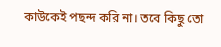কাউকেই পছন্দ করি না। তবে কিছু তো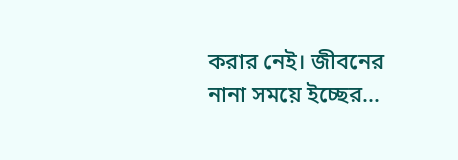করার নেই। জীবনের নানা সময়ে ইচ্ছের...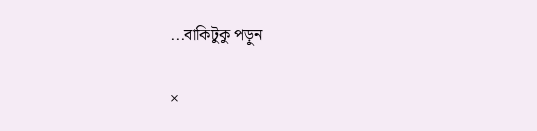...বাকিটুকু পড়ুন

×